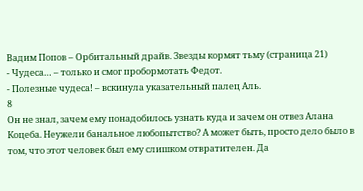Вадим Попов – Орбитальный драйв. Звезды кормят тьму (страница 21)
- Чудеса… – только и смог пробормотать Федот.
- Полезные чудеса! – вскинула указательный палец Аль.
8
Он не знал, зачем ему понадобилось узнать куда и зачем он отвез Алана Коцеба. Неужели банальное любопытство? А может быть, просто дело было в том, что этот человек был ему слишком отвратителен. Да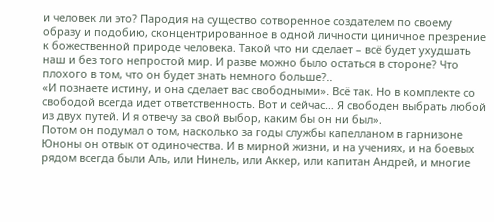и человек ли это? Пародия на существо сотворенное создателем по своему образу и подобию, сконцентрированное в одной личности циничное презрение к божественной природе человека. Такой что ни сделает – всё будет ухудшать наш и без того непростой мир. И разве можно было остаться в стороне? Что плохого в том, что он будет знать немного больше?..
«И познаете истину, и она сделает вас свободными». Всё так. Но в комплекте со свободой всегда идет ответственность. Вот и сейчас… Я свободен выбрать любой из двух путей. И я отвечу за свой выбор, каким бы он ни был».
Потом он подумал о том, насколько за годы службы капелланом в гарнизоне Юноны он отвык от одиночества. И в мирной жизни, и на учениях, и на боевых рядом всегда были Аль, или Нинель, или Аккер, или капитан Андрей, и многие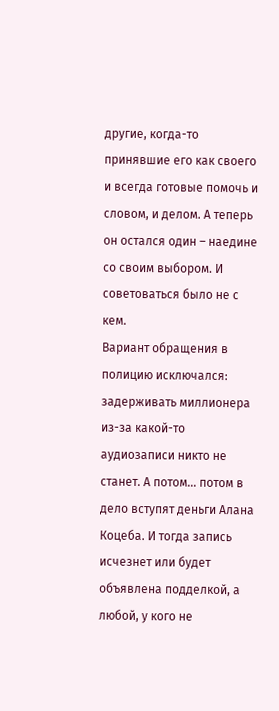другие, когда-то принявшие его как своего и всегда готовые помочь и словом, и делом. А теперь он остался один – наедине со своим выбором. И советоваться было не с кем.
Вариант обращения в полицию исключался: задерживать миллионера из-за какой-то аудиозаписи никто не станет. А потом… потом в дело вступят деньги Алана Коцеба. И тогда запись исчезнет или будет объявлена подделкой, а любой, у кого не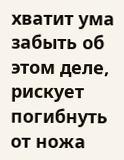хватит ума забыть об этом деле, рискует погибнуть от ножа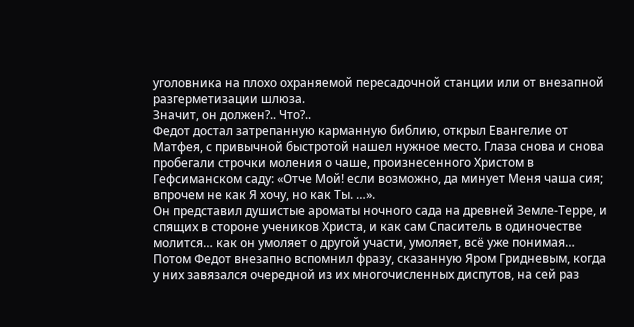уголовника на плохо охраняемой пересадочной станции или от внезапной разгерметизации шлюза.
Значит, он должен?.. Что?..
Федот достал затрепанную карманную библию, открыл Евангелие от Матфея, с привычной быстротой нашел нужное место. Глаза снова и снова пробегали строчки моления о чаше, произнесенного Христом в Гефсиманском саду: «Отче Мой! если возможно, да минует Меня чаша сия; впрочем не как Я хочу, но как Ты. …».
Он представил душистые ароматы ночного сада на древней Земле-Терре, и спящих в стороне учеников Христа, и как сам Спаситель в одиночестве молится… как он умоляет о другой участи, умоляет, всё уже понимая…
Потом Федот внезапно вспомнил фразу, сказанную Яром Гридневым, когда у них завязался очередной из их многочисленных диспутов, на сей раз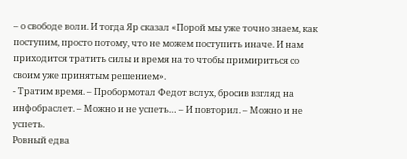– о свободе воли. И тогда Яр сказал «Порой мы уже точно знаем, как поступим, просто потому, что не можем поступить иначе. И нам приходится тратить силы и время на то чтобы примириться со своим уже принятым решением».
- Тратим время. – Пробормотал Федот вслух, бросив взгляд на инфобраслет. – Можно и не успеть… – И повторил. – Можно и не успеть.
Ровный едва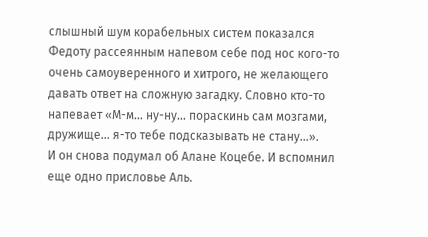слышный шум корабельных систем показался Федоту рассеянным напевом себе под нос кого-то очень самоуверенного и хитрого, не желающего давать ответ на сложную загадку. Словно кто-то напевает «М-м… ну-ну… пораскинь сам мозгами, дружище… я-то тебе подсказывать не стану…».
И он снова подумал об Алане Коцебе. И вспомнил еще одно присловье Аль.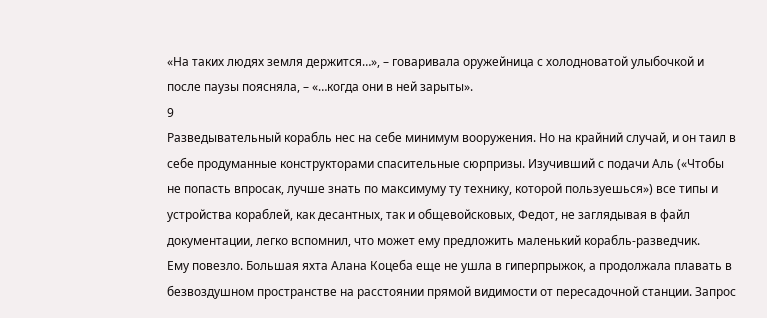«На таких людях земля держится…», – говаривала оружейница с холодноватой улыбочкой и после паузы поясняла, – «…когда они в ней зарыты».
9
Разведывательный корабль нес на себе минимум вооружения. Но на крайний случай, и он таил в себе продуманные конструкторами спасительные сюрпризы. Изучивший с подачи Аль («Чтобы не попасть впросак, лучше знать по максимуму ту технику, которой пользуешься») все типы и устройства кораблей, как десантных, так и общевойсковых, Федот, не заглядывая в файл документации, легко вспомнил, что может ему предложить маленький корабль-разведчик.
Ему повезло. Большая яхта Алана Коцеба еще не ушла в гиперпрыжок, а продолжала плавать в безвоздушном пространстве на расстоянии прямой видимости от пересадочной станции. Запрос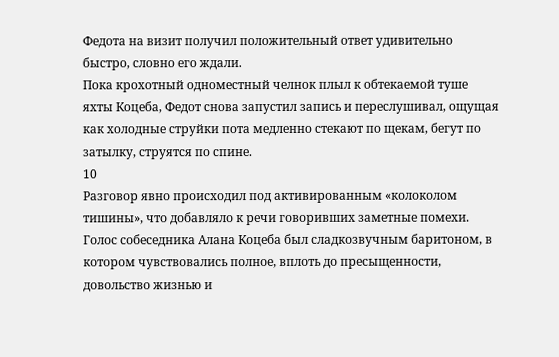Федота на визит получил положительный ответ удивительно быстро, словно его ждали.
Пока крохотный одноместный челнок плыл к обтекаемой туше яхты Коцеба, Федот снова запустил запись и переслушивал, ощущая как холодные струйки пота медленно стекают по щекам, бегут по затылку, струятся по спине.
10
Разговор явно происходил под активированным «колоколом тишины», что добавляло к речи говоривших заметные помехи.
Голос собеседника Алана Коцеба был сладкозвучным баритоном, в котором чувствовались полное, вплоть до пресыщенности, довольство жизнью и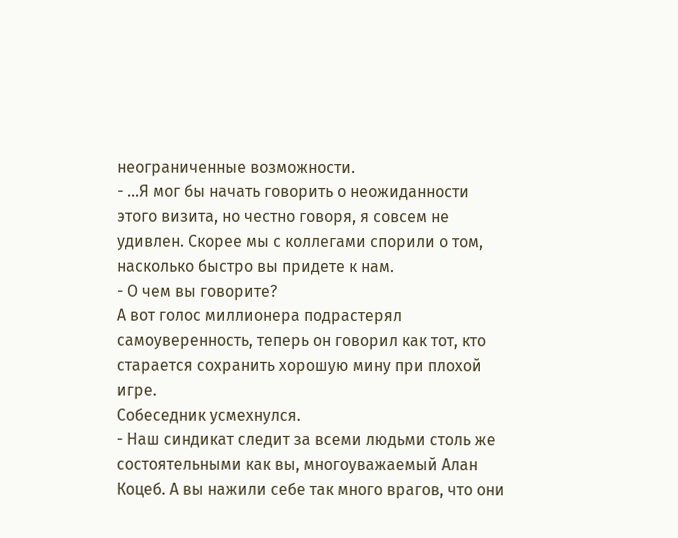неограниченные возможности.
- …Я мог бы начать говорить о неожиданности этого визита, но честно говоря, я совсем не удивлен. Скорее мы с коллегами спорили о том, насколько быстро вы придете к нам.
- О чем вы говорите?
А вот голос миллионера подрастерял самоуверенность, теперь он говорил как тот, кто старается сохранить хорошую мину при плохой игре.
Собеседник усмехнулся.
- Наш синдикат следит за всеми людьми столь же состоятельными как вы, многоуважаемый Алан Коцеб. А вы нажили себе так много врагов, что они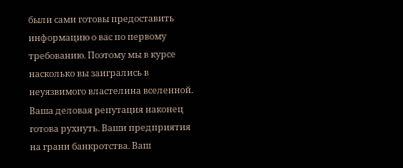были сами готовы предоставить информацию о вас по первому требованию. Поэтому мы в курсе насколько вы заигрались в неуязвимого властелина вселенной. Ваша деловая репутация наконец готова рухнуть. Ваши предприятия на грани банкротства. Ваш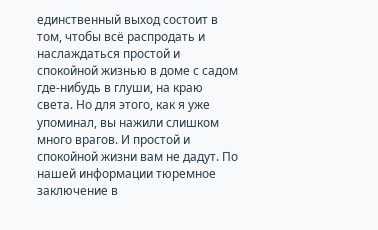единственный выход состоит в том, чтобы всё распродать и наслаждаться простой и спокойной жизнью в доме с садом где-нибудь в глуши, на краю света. Но для этого, как я уже упоминал, вы нажили слишком много врагов. И простой и спокойной жизни вам не дадут. По нашей информации тюремное заключение в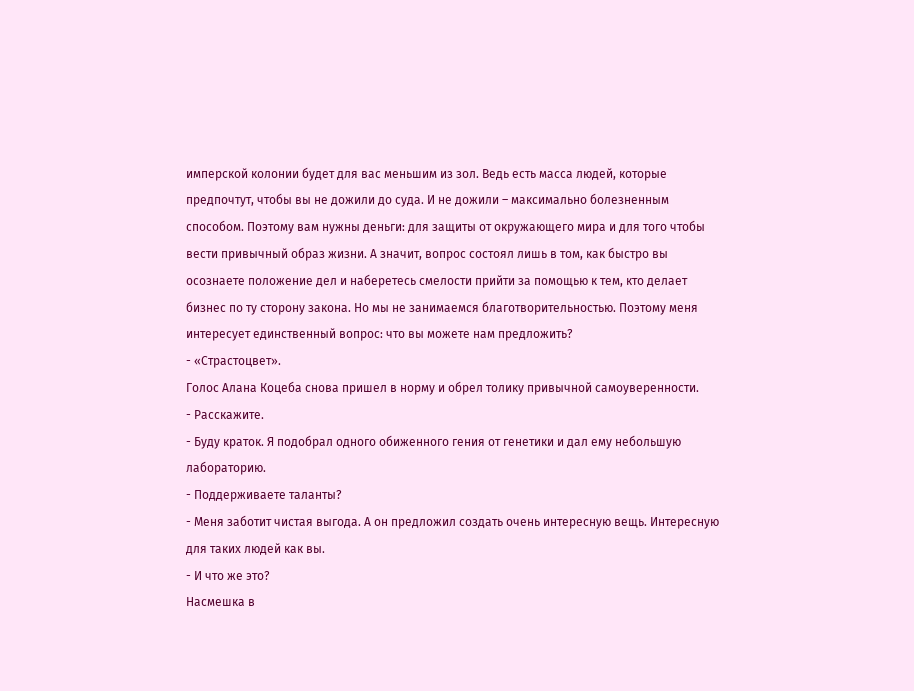имперской колонии будет для вас меньшим из зол. Ведь есть масса людей, которые предпочтут, чтобы вы не дожили до суда. И не дожили – максимально болезненным способом. Поэтому вам нужны деньги: для защиты от окружающего мира и для того чтобы вести привычный образ жизни. А значит, вопрос состоял лишь в том, как быстро вы осознаете положение дел и наберетесь смелости прийти за помощью к тем, кто делает бизнес по ту сторону закона. Но мы не занимаемся благотворительностью. Поэтому меня интересует единственный вопрос: что вы можете нам предложить?
- «Страстоцвет».
Голос Алана Коцеба снова пришел в норму и обрел толику привычной самоуверенности.
- Расскажите.
- Буду краток. Я подобрал одного обиженного гения от генетики и дал ему небольшую лабораторию.
- Поддерживаете таланты?
- Меня заботит чистая выгода. А он предложил создать очень интересную вещь. Интересную для таких людей как вы.
- И что же это?
Насмешка в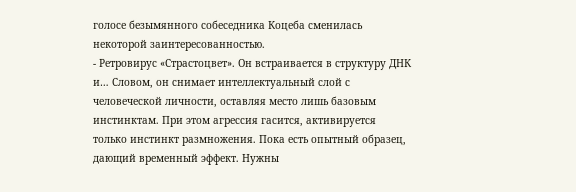голосе безымянного собеседника Коцеба сменилась некоторой заинтересованностью.
- Ретровирус «Страстоцвет». Он встраивается в структуру ДНК и… Словом, он снимает интеллектуальный слой с человеческой личности, оставляя место лишь базовым инстинктам. При этом агрессия гасится, активируется только инстинкт размножения. Пока есть опытный образец, дающий временный эффект. Нужны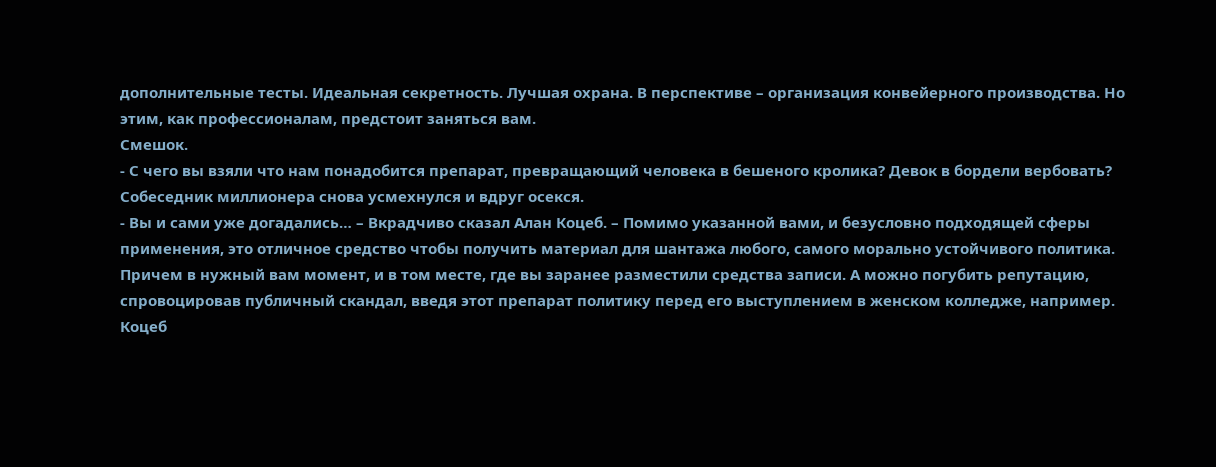дополнительные тесты. Идеальная секретность. Лучшая охрана. В перспективе – организация конвейерного производства. Но этим, как профессионалам, предстоит заняться вам.
Смешок.
- С чего вы взяли что нам понадобится препарат, превращающий человека в бешеного кролика? Девок в бордели вербовать?
Собеседник миллионера снова усмехнулся и вдруг осекся.
- Вы и сами уже догадались… – Вкрадчиво сказал Алан Коцеб. – Помимо указанной вами, и безусловно подходящей сферы применения, это отличное средство чтобы получить материал для шантажа любого, самого морально устойчивого политика. Причем в нужный вам момент, и в том месте, где вы заранее разместили средства записи. А можно погубить репутацию, спровоцировав публичный скандал, введя этот препарат политику перед его выступлением в женском колледже, например.
Коцеб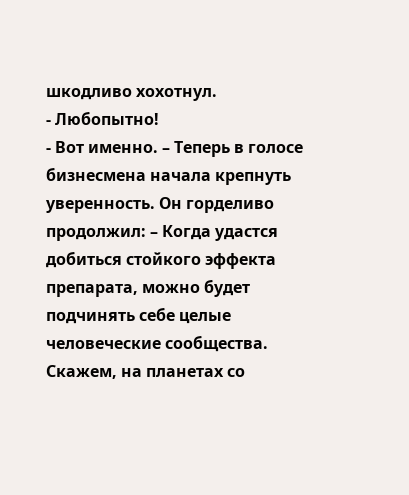шкодливо хохотнул.
- Любопытно!
- Вот именно. – Теперь в голосе бизнесмена начала крепнуть уверенность. Он горделиво продолжил: – Когда удастся добиться стойкого эффекта препарата, можно будет подчинять себе целые человеческие сообщества. Скажем, на планетах со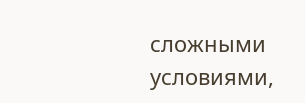сложными условиями,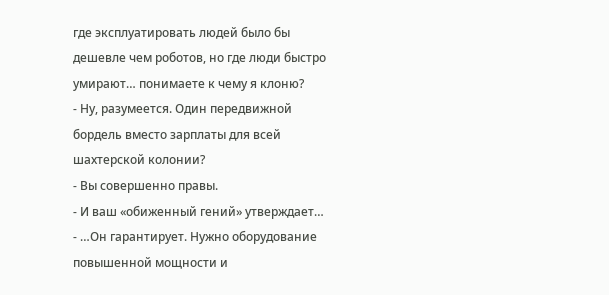где эксплуатировать людей было бы дешевле чем роботов, но где люди быстро умирают… понимаете к чему я клоню?
- Ну, разумеется. Один передвижной бордель вместо зарплаты для всей шахтерской колонии?
- Вы совершенно правы.
- И ваш «обиженный гений» утверждает…
- …Он гарантирует. Нужно оборудование повышенной мощности и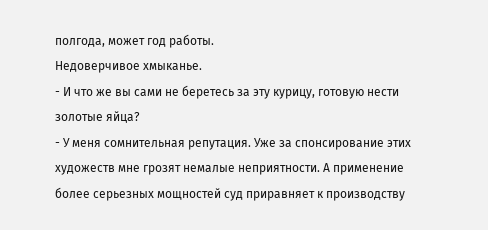полгода, может год работы.
Недоверчивое хмыканье.
- И что же вы сами не беретесь за эту курицу, готовую нести золотые яйца?
- У меня сомнительная репутация. Уже за спонсирование этих художеств мне грозят немалые неприятности. А применение более серьезных мощностей суд приравняет к производству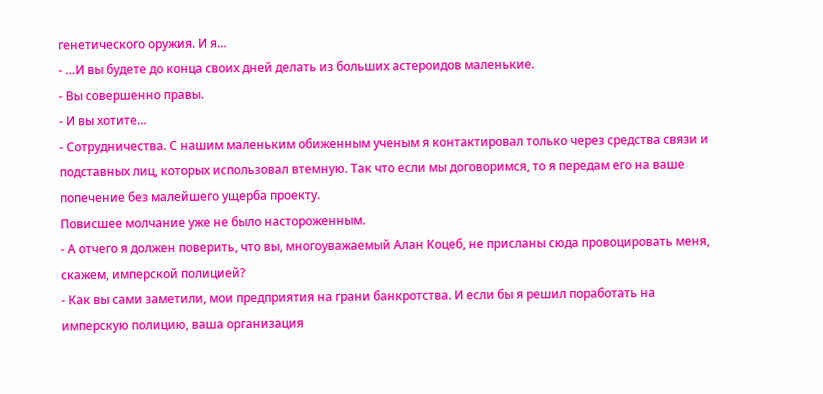генетического оружия. И я…
- …И вы будете до конца своих дней делать из больших астероидов маленькие.
- Вы совершенно правы.
- И вы хотите…
- Сотрудничества. С нашим маленьким обиженным ученым я контактировал только через средства связи и подставных лиц, которых использовал втемную. Так что если мы договоримся, то я передам его на ваше попечение без малейшего ущерба проекту.
Повисшее молчание уже не было настороженным.
- А отчего я должен поверить, что вы, многоуважаемый Алан Коцеб, не присланы сюда провоцировать меня, скажем, имперской полицией?
- Как вы сами заметили, мои предприятия на грани банкротства. И если бы я решил поработать на имперскую полицию, ваша организация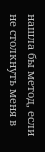нашла бы метод, если не столкнуть меня в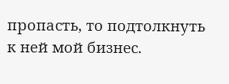пропасть, то подтолкнуть к ней мой бизнес.